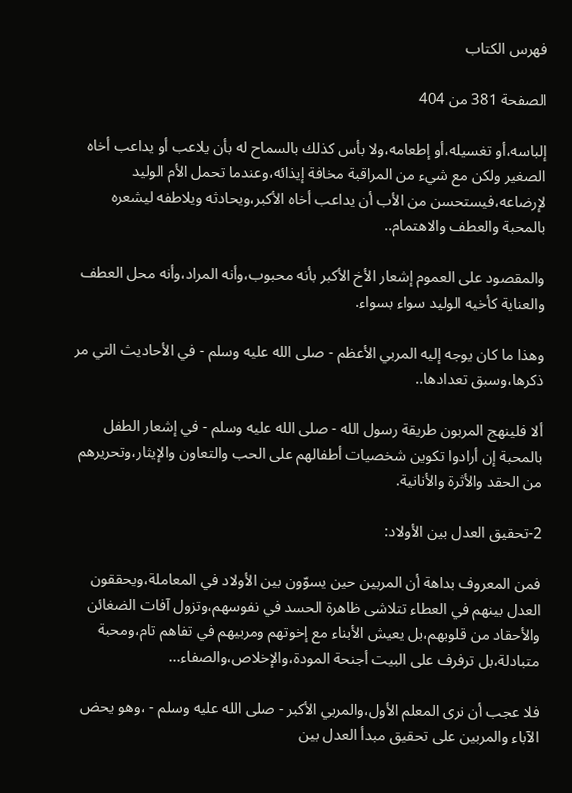فهرس الكتاب

الصفحة 381 من 404

إلباسه،أو تغسيله،أو إطعامه،ولا بأس كذلك بالسماح له بأن يلاعب أو يداعب أخاه الصغير ولكن مع شيء من المراقبة مخافة إيذائه،وعندما تحمل الأم الوليد لإرضاعه،فيستحسن من الأب أن يداعب أخاه الأكبر،ويحادثه ويلاطفه ليشعره بالمحبة والعطف والاهتمام..

والمقصود على العموم إشعار الأخ الأكبر بأنه محبوب،وأنه المراد،وأنه محل العطف والعناية كأخيه الوليد سواء بسواء.

وهذا ما كان يوجه إليه المربي الأعظم - صلى الله عليه وسلم - في الأحاديث التي مر ذكرها،وسبق تعدادها..

ألا فلينهج المربون طريقة رسول الله - صلى الله عليه وسلم - في إشعار الطفل بالمحبة إن أرادوا تكوين شخصيات أطفالهم على الحب والتعاون والإيثار،وتحريرهم من الحقد والأثرة والأنانية.

2-تحقيق العدل بين الأولاد:

فمن المعروف بداهة أن المربين حين يسوّون بين الأولاد في المعاملة،ويحققون العدل بينهم في العطاء تتلاشى ظاهرة الحسد في نفوسهم،وتزول آفات الضغائن والأحقاد من قلوبهم،بل يعيش الأبناء مع إخوتهم ومربيهم في تفاهم تام،ومحبة متبادلة،بل ترفرف على البيت أجنحة المودة،والإخلاص،والصفاء...

فلا عجب أن نرى المعلم الأول،والمربي الأكبر - صلى الله عليه وسلم - ،وهو يحض الآباء والمربين على تحقيق مبدأ العدل بين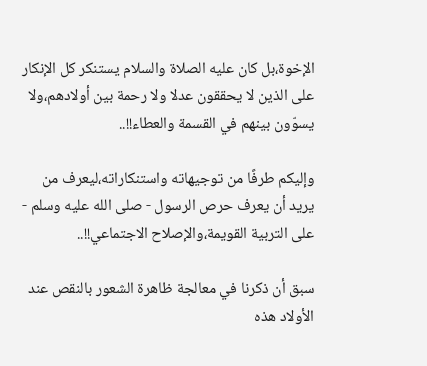الإخوة،بل كان عليه الصلاة والسلام يستنكر كل الإنكار على الذين لا يحققون عدلا ولا رحمة بين أولادهم،ولا يسوّون بينهم في القسمة والعطاء!!..

وإليكم طرفًا من توجيهاته واستنكاراته،ليعرف من يريد أن يعرف حرص الرسول - صلى الله عليه وسلم - على التربية القويمة،والإصلاح الاجتماعي!!..

سبق أن ذكرنا في معالجة ظاهرة الشعور بالنقص عند الأولاد هذه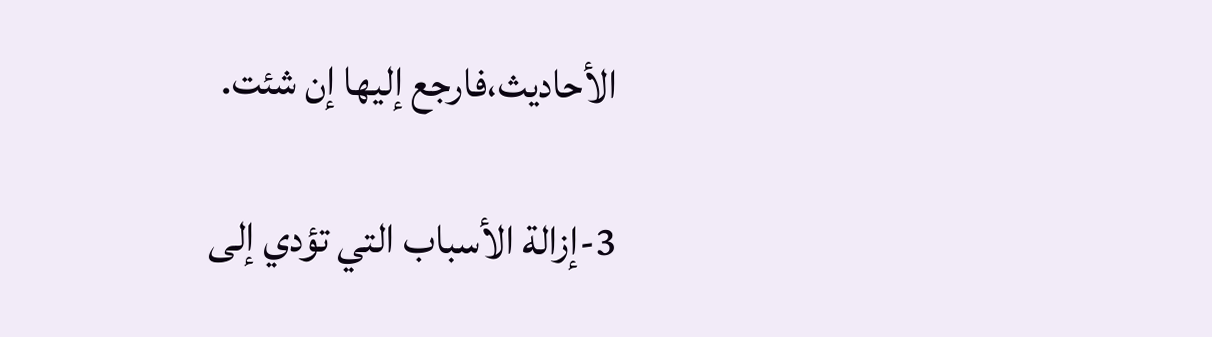الأحاديث،فارجع إليها إن شئت.

3-إزالة الأسباب التي تؤدي إلى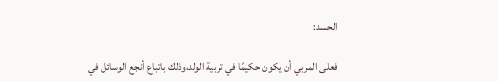الحسد:

فعلى المربي أن يكون حكيمًا في تربية الولد،وذلك باتباع أنجع الوسائل في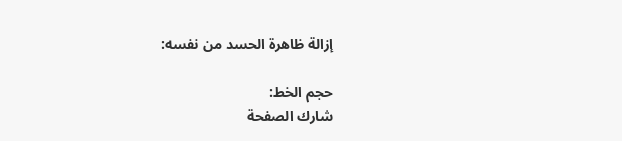إزالة ظاهرة الحسد من نفسه:

حجم الخط:
شارك الصفحة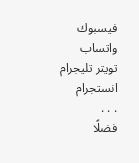فيسبوك واتساب تويتر تليجرام انستجرام
. . .
فضلًا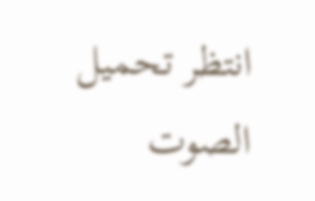انتظر تحميل الصوت